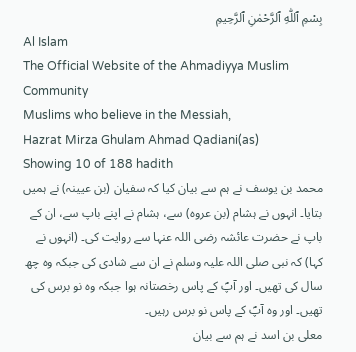بِسْمِ ٱللّٰهِ ٱلرَّحْمٰنِ ٱلرَّحِيمِ
Al Islam
The Official Website of the Ahmadiyya Muslim Community
Muslims who believe in the Messiah,
Hazrat Mirza Ghulam Ahmad Qadiani(as)
Showing 10 of 188 hadith
محمد بن یوسف نے ہم سے بیان کیا کہ سفیان (بن عیینہ) نے ہمیں بتایا۔ انہوں نے ہشام (بن عروہ) سے، ہشام نے اپنے باپ سے، ان کے باپ نے حضرت عائشہ رضی اللہ عنہا سے روایت کی۔ (انہوں نے کہا) کہ نبی صلی اللہ علیہ وسلم نے ان سے شادی کی جبکہ وہ چھ سال کی تھیں۔ اور آپؐ کے پاس رخصتانہ ہوا جبکہ وہ نو برس کی تھیں۔ اور وہ آپؐ کے پاس نو برس رہیں۔
معلی بن اسد نے ہم سے بیان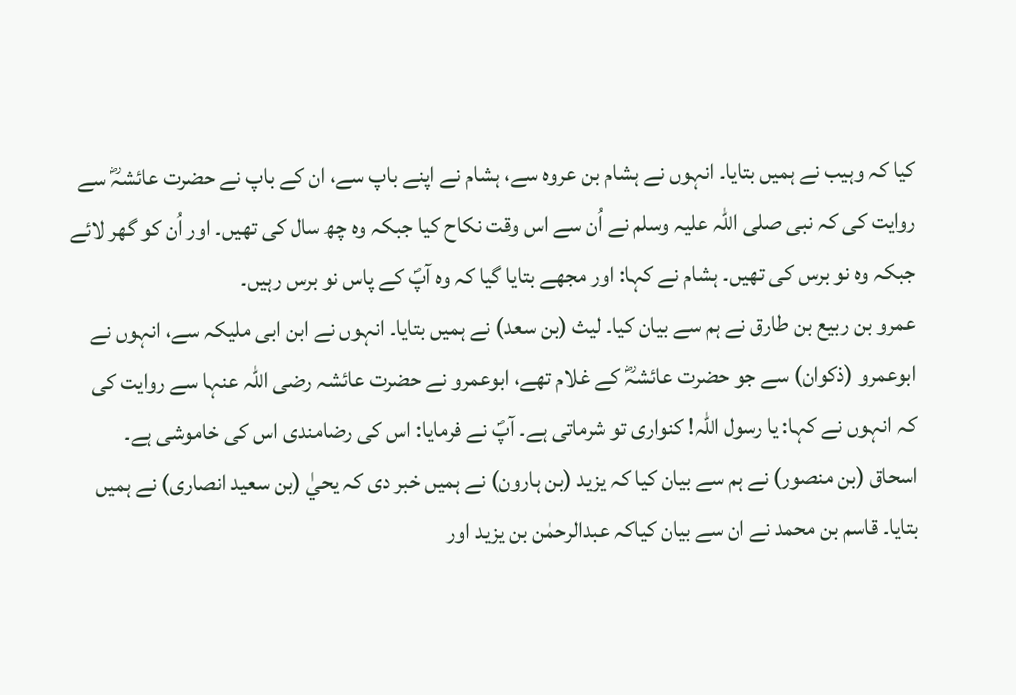کیا کہ وہیب نے ہمیں بتایا۔ انہوں نے ہشام بن عروہ سے، ہشام نے اپنے باپ سے، ان کے باپ نے حضرت عائشہؓ سے روایت کی کہ نبی صلی اللہ علیہ وسلم نے اُن سے اس وقت نکاح کیا جبکہ وہ چھ سال کی تھیں۔ اور اُن کو گھر لائے جبکہ وہ نو برس کی تھیں۔ ہشام نے کہا: اور مجھے بتایا گیا کہ وہ آپؐ کے پاس نو برس رہیں۔
عمرو بن ربیع بن طارق نے ہم سے بیان کیا۔ لیث (بن سعد) نے ہمیں بتایا۔ انہوں نے ابن ابی ملیکہ سے، انہوں نے ابوعمرو (ذکوان) سے جو حضرت عائشہؓ کے غلام تھے، ابوعمرو نے حضرت عائشہ رضی اللہ عنہا سے روایت کی کہ انہوں نے کہا: یا رسول اللہ! کنواری تو شرماتی ہے۔ آپؐ نے فرمایا: اس کی رضامندی اس کی خاموشی ہے۔
اسحاق (بن منصور) نے ہم سے بیان کیا کہ یزید (بن ہارون) نے ہمیں خبر دی کہ یحيٰ (بن سعید انصاری) نے ہمیں بتایا۔ قاسم بن محمد نے ان سے بیان کیاکہ عبدالرحمٰن بن یزید اور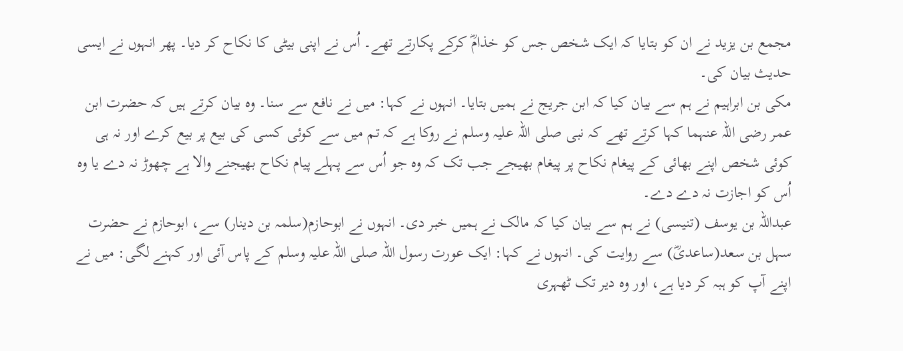مجمع بن یزید نے ان کو بتایا کہ ایک شخص جس کو خذامؓ کرکے پکارتے تھے۔ اُس نے اپنی بیٹی کا نکاح کر دیا۔ پھر انہوں نے ایسی حدیث بیان کی۔
مکی بن ابراہیم نے ہم سے بیان کیا کہ ابن جریج نے ہمیں بتایا۔ انہوں نے کہا: میں نے نافع سے سنا۔ وہ بیان کرتے ہیں کہ حضرت ابن عمر رضی اللہ عنہما کہا کرتے تھے کہ نبی صلی اللہ علیہ وسلم نے روکا ہے کہ تم میں سے کوئی کسی کی بیع پر بیع کرے اور نہ ہی کوئی شخص اپنے بھائی کے پیغام نکاح پر پیغام بھیجے جب تک کہ وہ جو اُس سے پہلے پیام نکاح بھیجنے والا ہے چھوڑ نہ دے یا وہ اُس کو اجازت نہ دے دے۔
عبداللہ بن یوسف (تنیسی) نے ہم سے بیان کیا کہ مالک نے ہمیں خبر دی۔ انہوں نے ابوحازم(سلمہ بن دینار) سے، ابوحازم نے حضرت سہل بن سعد(ساعدیؓ) سے روایت کی۔ انہوں نے کہا: ایک عورت رسول اللہ صلی اللہ علیہ وسلم کے پاس آئی اور کہنے لگی: میں نے اپنے آپ کو ہبہ کر دیا ہے، اور وہ دیر تک ٹھہری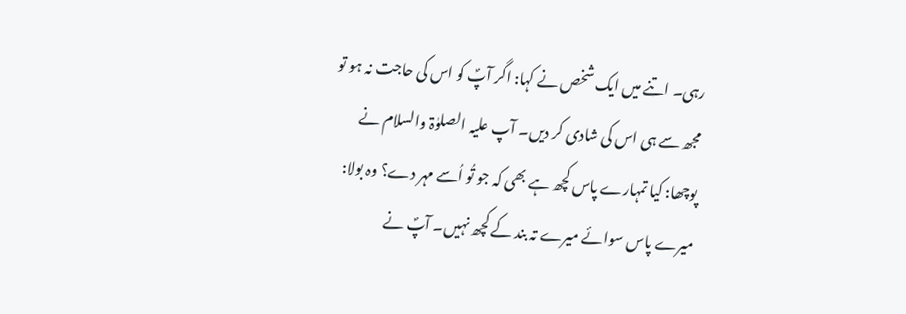رہی۔ اتنے میں ایک شخص نے کہا: اگر آپؐ کو اس کی حاجت نہ ہو تو مجھ سے ہی اس کی شادی کر دیں۔ آپ علیہ الصلوٰۃ والسلام نے پوچھا: کیا تمہارے پاس کچھ ہے بھی کہ جو تُو اُسے مہر دے؟ وہ بولا: میرے پاس سوائے میرے تہ بند کے کچھ نہیں۔ آپؐ نے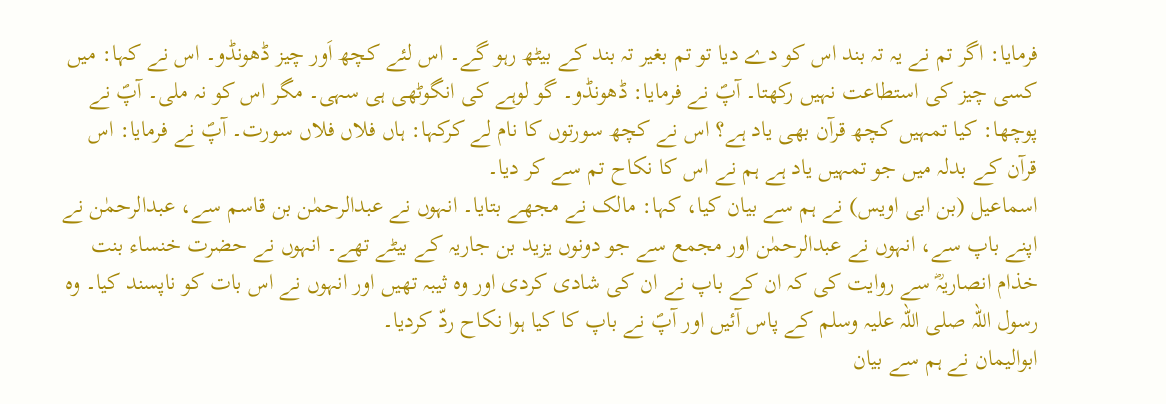فرمایا: اگر تم نے یہ تہ بند اس کو دے دیا تو تم بغیر تہ بند کے بیٹھ رہو گے۔ اس لئے کچھ اَور چیز ڈھونڈو۔ اس نے کہا: میں کسی چیز کی استطاعت نہیں رکھتا۔ آپؐ نے فرمایا: ڈھونڈو۔ گو لوہے کی انگوٹھی ہی سہی۔ مگر اس کو نہ ملی۔ آپؐ نے پوچھا: کیا تمہیں کچھ قرآن بھی یاد ہے؟ اس نے کچھ سورتوں کا نام لے کرکہا: ہاں فلاں فلاں سورت۔ آپؐ نے فرمایا: اس قرآن کے بدلہ میں جو تمہیں یاد ہے ہم نے اس کا نکاح تم سے کر دیا۔
اسماعیل (بن ابی اویس) نے ہم سے بیان کیا، کہا: مالک نے مجھے بتایا۔ انہوں نے عبدالرحمٰن بن قاسم سے، عبدالرحمٰن نے اپنے باپ سے، انہوں نے عبدالرحمٰن اور مجمع سے جو دونوں یزید بن جاریہ کے بیٹے تھے۔ انہوں نے حضرت خنساء بنت خذام انصاریہؓ سے روایت کی کہ ان کے باپ نے ان کی شادی کردی اور وہ ثیبہ تھیں اور انہوں نے اس بات کو ناپسند کیا۔ وہ رسول اللہ صلی اللہ علیہ وسلم کے پاس آئیں اور آپؐ نے باپ کا کیا ہوا نکاح ردّ کردیا۔
ابوالیمان نے ہم سے بیان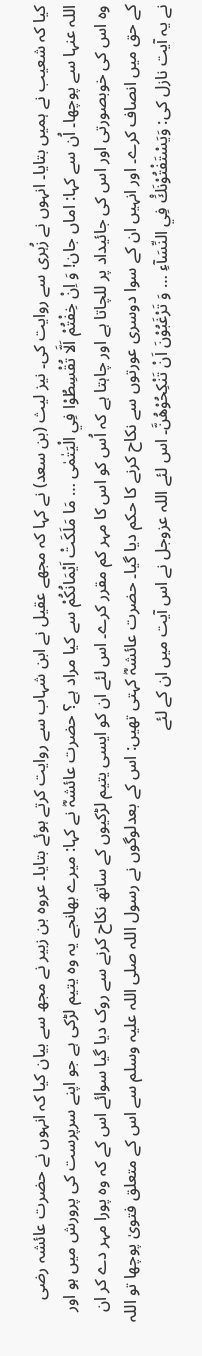کیا کہ شعیب نے ہمیں بتایا۔ انہوں نے زُہری سے روایت کی۔ نیز لیث (بن سعد) نے کہا کہ مجھے عقیل نے ابن شہاب سے روایت کرتے ہوئے بتایا۔ عروہ بن زبیر نے مجھ سے بیان کیا کہ انہوں نے حضرت عائشہ رضی اللہ عنہا سے پوچھا۔ اُن سے کہا: اماں جان! وَ اِنْ خِفْتُمْ اَلَّا تُقْسِطُوْا فِي الْيَتٰمٰى … مَا مَلَكَتْ اَيْمَانُكُمْ سے کیا مراد ہے؟ حضرت عائشہؓ نے کہا: میرے بھانجے یہ وہ یتیم لڑکی ہے جو اپنے سرپرست کی پرورش میں ہو اور وہ اس کی خوبصورتی اور اس کی جائیداد پر للچاتا ہے اور چاہتا ہے کہ اُس کو اس کا مہر کم مقرر کرے۔ اس لئے ان کو ایسی یتیم لڑکیوں کے ساتھ نکاح کرنے سے روک دیا گیا سوائے اس کے کہ وہ پورا مہر دے کر ان کے حق میں انصاف کرے۔ اور انہیں ان کے سوا دوسری عورتوں سے نکاح کرنے کا حکم دیا گیا۔ حضرت عائشہؓ کہتی تھیں: اس کے بعدلوگوں نے رسول اللہ صلی اللہ علیہ وسلم سے اس کے متعلق فتویٰ پوچھا تو اللہ نے یہ آیت نازل کی: وَيَسْتَفْتُوْنَكَ۠ فِي النِّسَآءِ … وَ تَرْغَبُوْنَ اَنْ تَنْكِحُوْهُنَّ۔ اس لئے اللہ عزوجل نے اس آیت میں ان کے لئے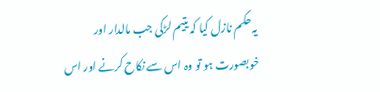یہ حکم نازل کیا کہ یتیم لڑکی جب مالدار اور خوبصورت ہو تو وہ اس سے نکاح کرنے اور اس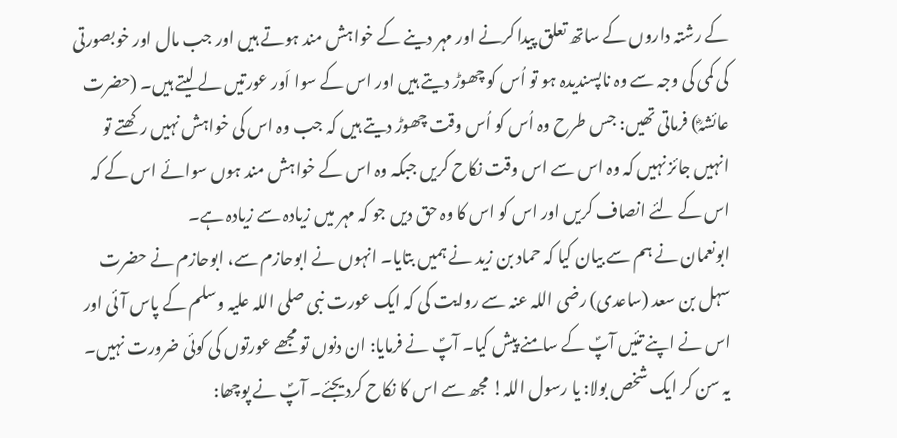کے رشتہ داروں کے ساتھ تعلق پیدا کرنے اور مہر دینے کے خواہش مند ہوتے ہیں اور جب مال اور خوبصورتی کی کمی کی وجہ سے وہ ناپسندیدہ ہو تو اُس کو چھوڑ دیتے ہیں اور اس کے سوا اَور عورتیں لے لیتے ہیں۔ (حضرت عائشہؓ) فرماتی تھیں: جس طرح وہ اُس کو اُس وقت چھوڑ دیتے ہیں کہ جب وہ اس کی خواہش نہیں رکھتے تو انہیں جائز نہیں کہ وہ اس سے اس وقت نکاح کریں جبکہ وہ اس کے خواہش مند ہوں سوائے اس کے کہ اس کے لئے انصاف کریں اور اس کو اس کا وہ حق دیں جو کہ مہر میں زیادہ سے زیادہ ہے۔
ابونعمان نے ہم سے بیان کیا کہ حماد بن زید نے ہمیں بتایا۔ انہوں نے ابوحازم سے، ابوحازم نے حضرت سہل بن سعد (ساعدی) رضی اللہ عنہ سے روایت کی کہ ایک عورت نبی صلی اللہ علیہ وسلم کے پاس آئی اور اس نے اپنے تئیں آپؐ کے سامنے پیش کیا۔ آپؐ نے فرمایا: ان دنوں تو مجھے عورتوں کی کوئی ضرورت نہیں۔ یہ سن کر ایک شخص بولا: یا رسول اللہ! مجھ سے اس کا نکاح کردیجئے۔ آپؐ نے پوچھا: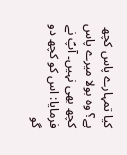کیا تمہارے پاس کچھ ہے؟ وہ بولا میرے پاس کچھ بھی نہیں۔ آپؐ نے فرمایا: اس کو کچھ دو گو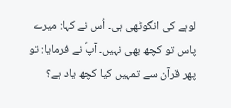لوہے کی انگوٹھی ہی۔ اُس نے کہا: میرے پاس تو کچھ بھی نہیں۔ آپؐ نے فرمایا: تو پھر قرآن سے تمہیں کیا کچھ یاد ہے؟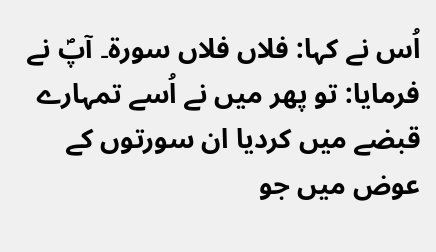اُس نے کہا: فلاں فلاں سورة۔ آپؐ نے فرمایا: تو پھر میں نے اُسے تمہارے قبضے میں کردیا ان سورتوں کے عوض میں جو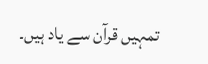تمہیں قرآن سے یاد ہیں۔